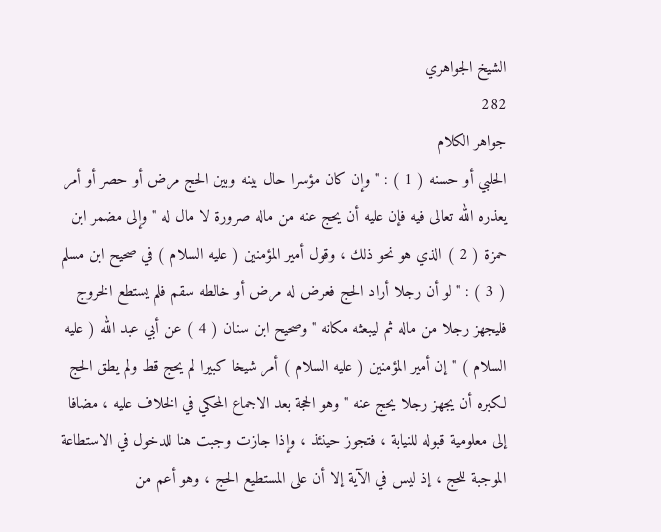الشيخ الجواهري
282
جواهر الكلام
الحلبي أو حسنه ( 1 ) : " وإن كان مؤسرا حال بينه وبين الحج مرض أو حصر أو أمر يعذره الله تعالى فيه فإن عليه أن يحج عنه من ماله صرورة لا مال له " وإلى مضمر ابن حمزة ( 2 ) الذي هو نحو ذلك ، وقول أمير المؤمنين ( عليه السلام ) في صحيح ابن مسلم ( 3 ) : " لو أن رجلا أراد الحج فعرض له مرض أو خالطه سقم فلم يستطع الخروج فليجهز رجلا من ماله ثم ليبعثه مكانه " وصحيح ابن سنان ( 4 ) عن أبي عبد الله ( عليه السلام ) " إن أمير المؤمنين ( عليه السلام ) أمر شيخا كبيرا لم يحج قط ولم يطق الحج لكبره أن يجهز رجلا يحج عنه " وهو الحجة بعد الاجماع المحكي في الخلاف عليه ، مضافا إلى معلومية قبوله للنيابة ، فتجوز حينئذ ، وإذا جازت وجبت هنا للدخول في الاستطاعة الموجبة للحج ، إذ ليس في الآية إلا أن على المستطيع الحج ، وهو أعم من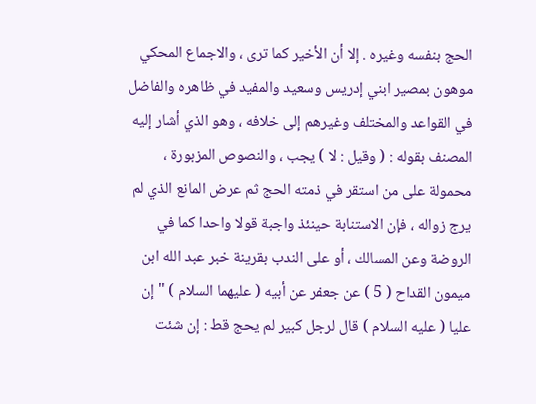الحج بنفسه وغيره . إلا أن الأخير كما ترى ، والاجماع المحكي موهون بمصير ابني إدريس وسعيد والمفيد في ظاهره والفاضل في القواعد والمختلف وغيرهم إلى خلافه ، وهو الذي أشار إليه المصنف بقوله : ( وقيل : لا ) يجب ، والنصوص المزبورة ، محمولة على من استقر في ذمته الحج ثم عرض المانع الذي لم يرج زواله ، فإن الاستنابة حينئذ واجبة قولا واحدا كما في الروضة وعن المسالك ، أو على الندب بقرينة خبر عبد الله ابن ميمون القداح ( 5 ) عن جعفر عن أبيه ( عليهما السلام ) " إن عليا ( عليه السلام ) قال لرجل كبير لم يحج قط : إن شئت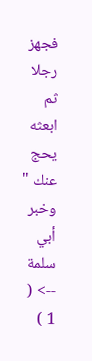فجهز رجلا ثم ابعثه يحج عنك " وخبر أبي سلمة
--> ( 1 )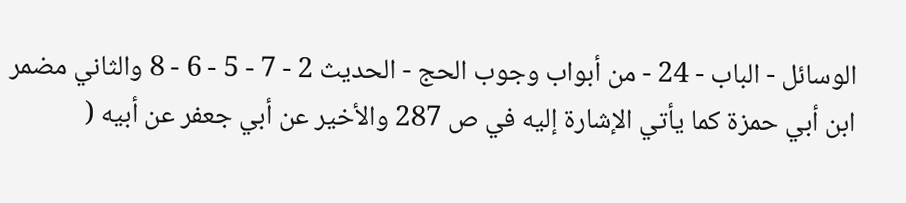الوسائل - الباب - 24 - من أبواب وجوب الحج - الحديث 2 - 7 - 5 - 6 - 8 والثاني مضمر ابن أبي حمزة كما يأتي الإشارة إليه في ص 287 والأخير عن أبي جعفر عن أبيه (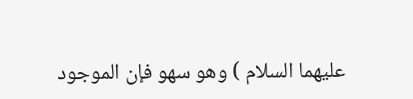عليهما السلام ) وهو سهو فإن الموجود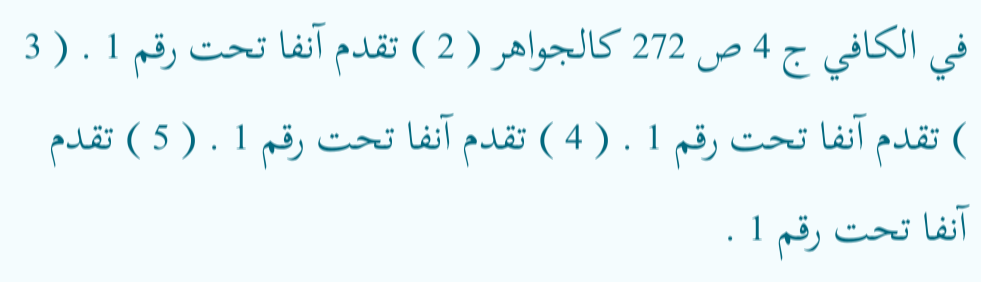في الكافي ج 4 ص 272 كالجواهر ( 2 ) تقدم آنفا تحت رقم 1 . ( 3 ) تقدم آنفا تحت رقم 1 . ( 4 ) تقدم آنفا تحت رقم 1 . ( 5 ) تقدم آنفا تحت رقم 1 .